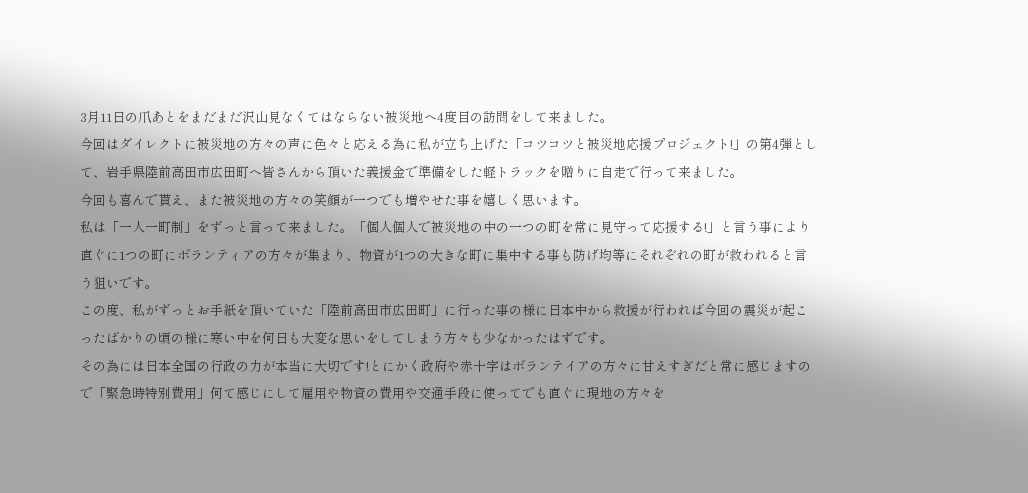3月11日の爪あとをまだまだ沢山見なくてはならない被災地へ4度目の訪問をして来ました。
今回はダイレクトに被災地の方々の声に色々と応える為に私が立ち上げた「コツコツと被災地応援プロジェクト!」の第4弾として、岩手県陸前高田市広田町へ皆さんから頂いた義援金で準備をした軽トラックを贈りに自走で行って来ました。
今回も喜んで貰え、また被災地の方々の笑顔が一つでも増やせた事を嬉しく思います。
私は「一人一町制」をずっと言って来ました。「個人個人で被災地の中の一つの町を常に見守って応援する!」と言う事により直ぐに1つの町にボランティアの方々が集まり、物資が1つの大きな町に集中する事も防げ均等にそれぞれの町が救われると言う狙いです。
この度、私がずっとお手紙を頂いていた「陸前高田市広田町」に行った事の様に日本中から救援が行われば今回の震災が起こったばかりの頃の様に寒い中を何日も大変な思いをしてしまう方々も少なかったはずです。
その為には日本全国の行政の力が本当に大切です!とにかく政府や赤十字はボランテイアの方々に甘えすぎだと常に感じますので「緊急時特別費用」何て感じにして雇用や物資の費用や交通手段に使ってでも直ぐに現地の方々を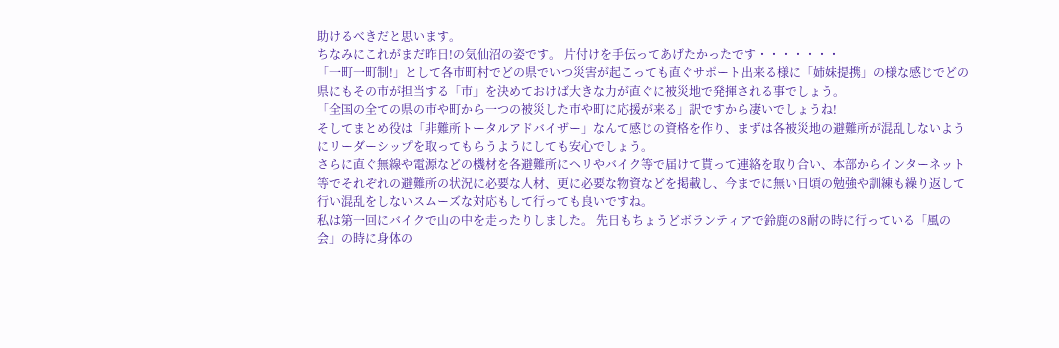助けるべきだと思います。
ちなみにこれがまだ昨日!の気仙沼の姿です。 片付けを手伝ってあげたかったです・・・・・・・
「一町一町制!」として各市町村でどの県でいつ災害が起こっても直ぐサポート出来る様に「姉妹提携」の様な感じでどの県にもその市が担当する「市」を決めておけば大きな力が直ぐに被災地で発揮される事でしょう。
「全国の全ての県の市や町から一つの被災した市や町に応援が来る」訳ですから凄いでしょうね!
そしてまとめ役は「非難所トータルアドバイザー」なんて感じの資格を作り、まずは各被災地の避難所が混乱しないようにリーダーシップを取ってもらうようにしても安心でしょう。
さらに直ぐ無線や電源などの機材を各避難所にヘリやバイク等で届けて貰って連絡を取り合い、本部からインターネット等でそれぞれの避難所の状況に必要な人材、更に必要な物資などを掲載し、今までに無い日頃の勉強や訓練も繰り返して行い混乱をしないスムーズな対応もして行っても良いですね。
私は第一回にバイクで山の中を走ったりしました。 先日もちょうどボランティアで鈴鹿の8耐の時に行っている「風の会」の時に身体の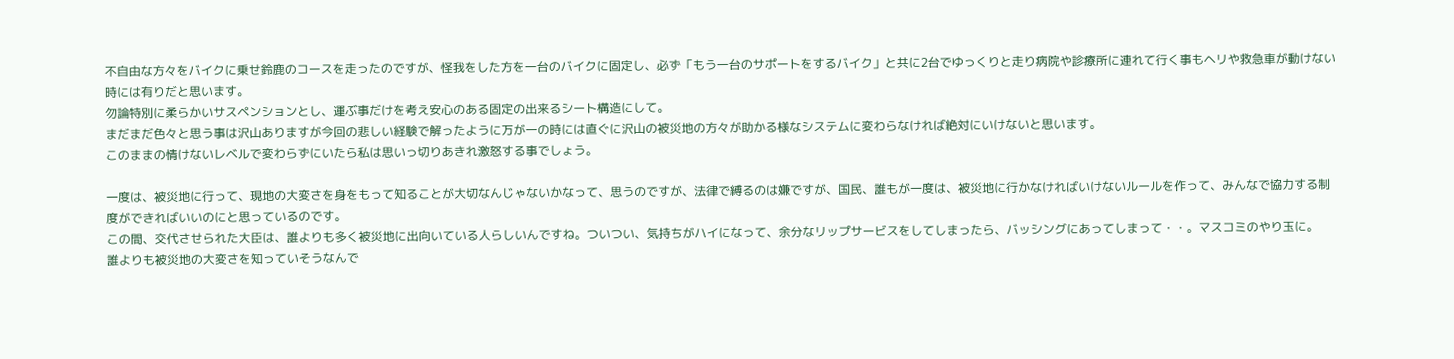不自由な方々をバイクに乗せ鈴鹿のコースを走ったのですが、怪我をした方を一台のバイクに固定し、必ず「もう一台のサポートをするバイク」と共に2台でゆっくりと走り病院や診療所に連れて行く事もヘリや救急車が動けない時には有りだと思います。
勿論特別に柔らかいサスペンションとし、運ぶ事だけを考え安心のある固定の出来るシート構造にして。
まだまだ色々と思う事は沢山ありますが今回の悲しい経験で解ったように万が一の時には直ぐに沢山の被災地の方々が助かる様なシステムに変わらなければ絶対にいけないと思います。
このままの情けないレベルで変わらずにいたら私は思いっ切りあきれ激怒する事でしょう。

一度は、被災地に行って、現地の大変さを身をもって知ることが大切なんじゃないかなって、思うのですが、法律で縛るのは嫌ですが、国民、誰もが一度は、被災地に行かなければいけないルールを作って、みんなで協力する制度ができればいいのにと思っているのです。
この間、交代させられた大臣は、誰よりも多く被災地に出向いている人らしいんですね。ついつい、気持ちがハイになって、余分なリップサービスをしてしまったら、バッシングにあってしまって・・。マスコミのやり玉に。
誰よりも被災地の大変さを知っていそうなんで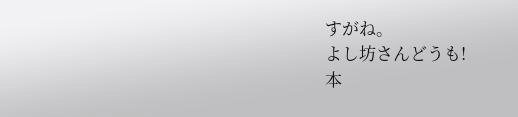すがね。
よし坊さんどうも!
本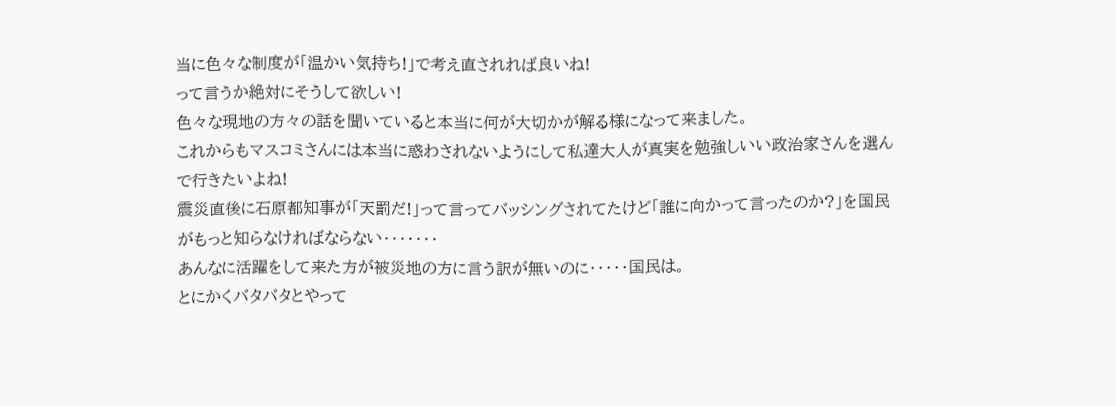当に色々な制度が「温かい気持ち!」で考え直されれば良いね!
って言うか絶対にそうして欲しい!
色々な現地の方々の話を聞いていると本当に何が大切かが解る様になって来ました。
これからもマスコミさんには本当に惑わされないようにして私達大人が真実を勉強しいい政治家さんを選んで行きたいよね!
震災直後に石原都知事が「天罰だ!」って言ってバッシングされてたけど「誰に向かって言ったのか?」を国民がもっと知らなければならない・・・・・・・
あんなに活躍をして来た方が被災地の方に言う訳が無いのに・・・・・国民は。
とにかくバタバタとやって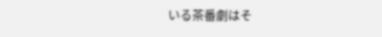いる茶番劇はそ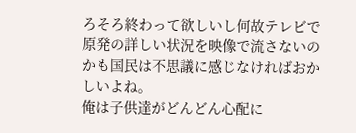ろそろ終わって欲しいし何故テレビで原発の詳しい状況を映像で流さないのかも国民は不思議に感じなければおかしいよね。
俺は子供達がどんどん心配に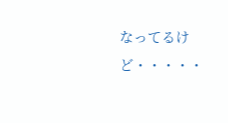なってるけど・・・・・